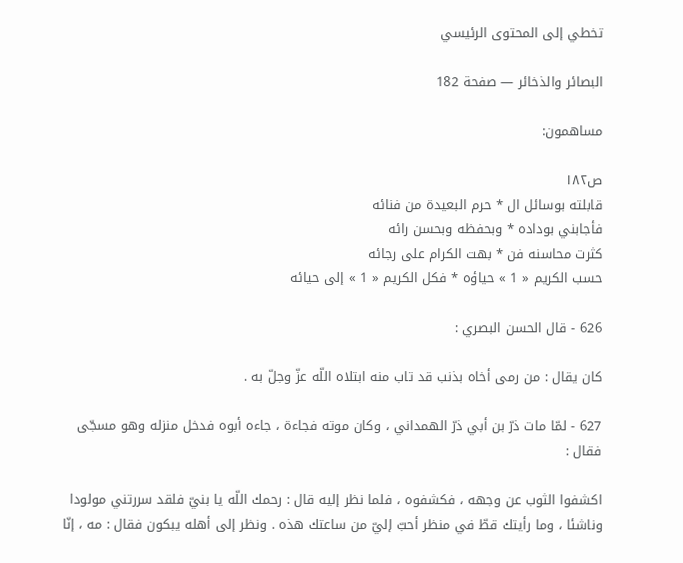تخطي إلى المحتوى الرئيسي

البصائر والذخائر — صفحة 182

مساهمون:

ص١٨٢
قابلته بوسائل ال * حرم البعيدة من فنائه
فأجابني بوداده * وبحفظه وبحسن رائه
كثرت محاسنه فن * بهت الكرام على رجائه
حسب الكريم « 1 » حياؤه * فكل الكريم « 1 » إلى حيائه

626 - قال الحسن البصري :

كان يقال : من رمى أخاه بذنب قد تاب منه ابتلاه اللّه عزّ وجلّ به .

627 - لمّا مات ذرّ بن أبي ذرّ الهمداني ، وكان موته فجاءة ، جاءه أبوه فدخل منزله وهو مسجّى فقال :

اكشفوا الثوب عن وجهه ، فكشفوه ، فلما نظر إليه قال : رحمك اللّه يا بنيّ فلقد سررتني مولودا وناشئا ، وما رأيتك قطّ في منظر أحبّ إليّ من ساعتك هذه . ونظر إلى أهله يبكون فقال : مه ، إنّا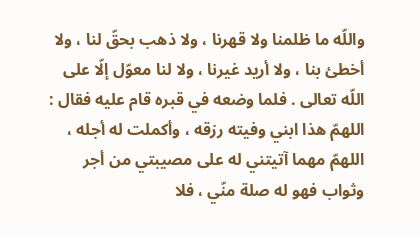واللّه ما ظلمنا ولا قهرنا ، ولا ذهب بحقّ لنا ، ولا أخطئ بنا ، ولا أريد غيرنا ، ولا لنا معوّل إلّا على اللّه تعالى . فلما وضعه في قبره قام عليه فقال : اللهمّ هذا ابني وفيته رزقه ، وأكملت له أجله ، اللهمّ مهما آتيتني له على مصيبتي من أجر وثواب فهو له صلة منّي ، فلا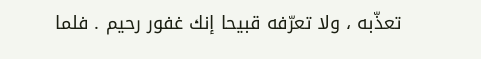تعذّبه ، ولا تعرّفه قبيحا إنك غفور رحيم . فلما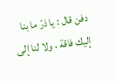دفن قال : يا ذرّ ما بنا إليك فاقة ، ولا لنا إلى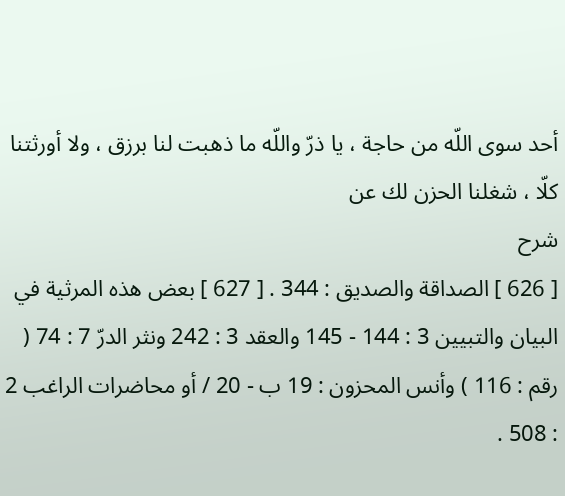أحد سوى اللّه من حاجة ، يا ذرّ واللّه ما ذهبت لنا برزق ، ولا أورثتنا كلّا ، شغلنا الحزن لك عن
شرح
[ 626 ] الصداقة والصديق : 344 . [ 627 ] بعض هذه المرثية في البيان والتبيين 3 : 144 - 145 والعقد 3 : 242 ونثر الدرّ 7 : 74 ( رقم : 116 ) وأنس المحزون : 19 ب - 20 / أو محاضرات الراغب 2 : 508 .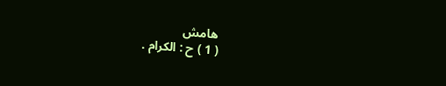هامش
( 1 ) ح : الكرام .